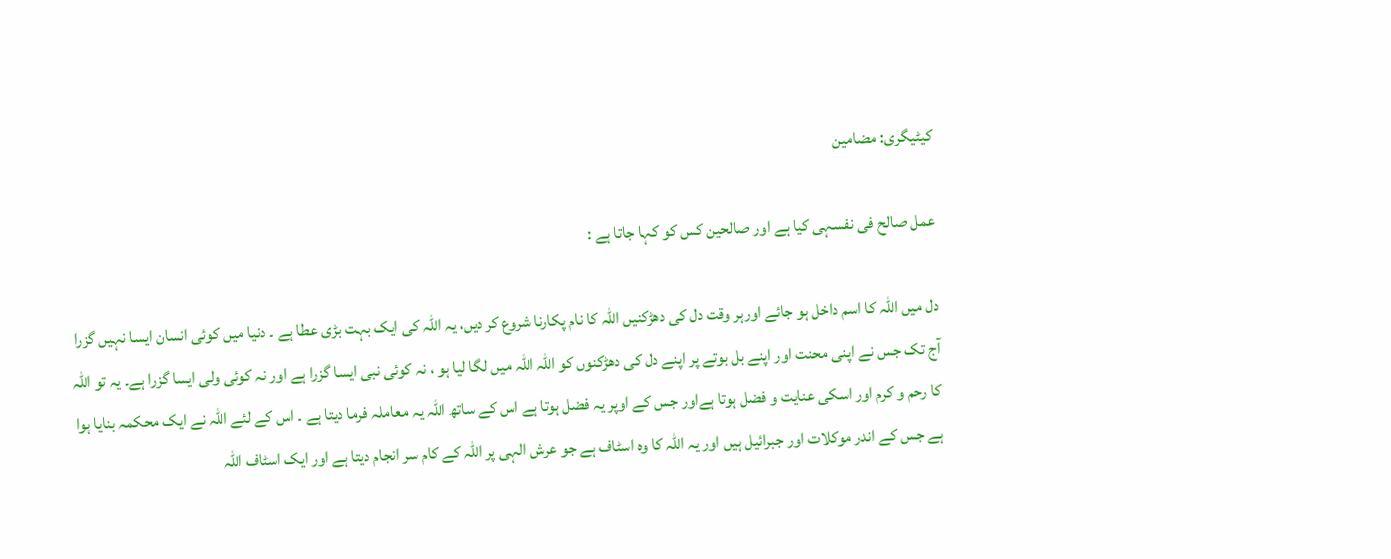کیٹیگری: مضامین

عمل صالح فی نفسہی کیا ہے اور صالحین کس کو کہا جاتا ہے :

دل میں اللہ کا اسم داخل ہو جائے اورہر وقت دل کی دھڑکنیں اللہ کا نام پکارنا شروع کر دیں، یہ اللہ کی ایک بہت بڑی عطا ہے ۔ دنیا میں کوئی انسان ایسا نہیں گزرا آج تک جس نے اپنی محنت اور اپنے بل بوتے پر اپنے دل کی دھڑکنوں کو اللہ اللہ میں لگا لیا ہو ، نہ کوئی نبی ایسا گزرا ہے اور نہ کوئی ولی ایسا گزرا ہے۔ یہ تو اللہ کا رحم و کرم اور اسکی عنایت و فضل ہوتا ہےاور جس کے اوپر یہ فضل ہوتا ہے اس کے ساتھ اللہ یہ معاملہ فرما دیتا ہے ۔ اس کے لئے اللہ نے ایک محکمہ بنایا ہوا ہے جس کے اندر موکلات اور جبرائیل ہیں اور یہ اللہ کا وہ اسٹاف ہے جو عرش الہی پر اللہ کے کام سر انجام دیتا ہے اور ایک اسٹاف اللہ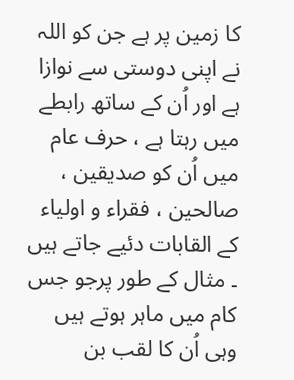کا زمین پر ہے جن کو اللہ نے اپنی دوستی سے نوازا ہے اور اُن کے ساتھ رابطے میں رہتا ہے ، حرف عام میں اُن کو صدیقین ، صالحین ، فقراء و اولیاء کے القابات دئیے جاتے ہیں ۔ مثال کے طور پرجو جس کام میں ماہر ہوتے ہیں وہی اُن کا لقب بن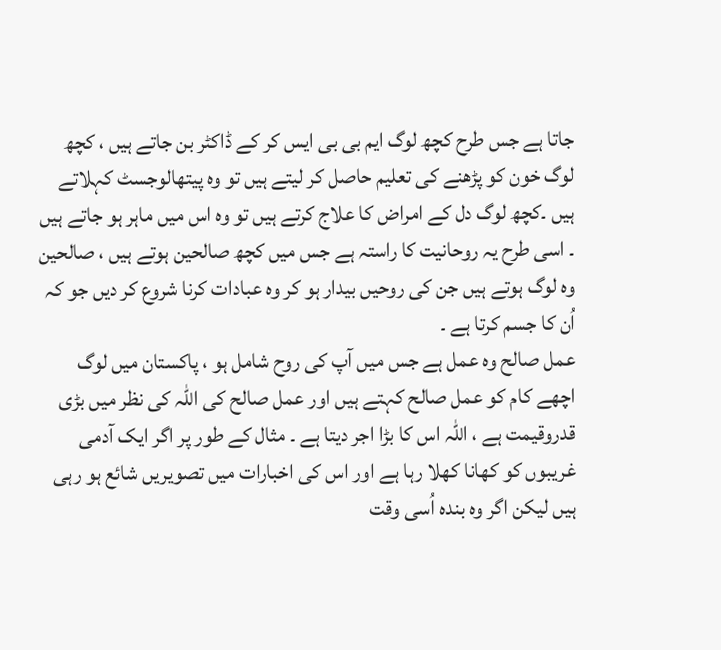جاتا ہے جس طرح کچھ لوگ ایم بی بی ایس کر کے ڈاکٹر بن جاتے ہیں ، کچھ لوگ خون کو پڑھنے کی تعلیم حاصل کر لیتے ہیں تو وہ پیتھالوجسٹ کہلاتے ہیں ۔کچھ لوگ دل کے امراض کا علاج کرتے ہیں تو وہ اس میں ماہر ہو جاتے ہیں ۔ اسی طرح یہ روحانیت کا راستہ ہے جس میں کچھ صالحین ہوتے ہیں ، صالحین وہ لوگ ہوتے ہیں جن کی روحیں بیدار ہو کر وہ عبادات کرنا شروع کر دیں جو کہ اُن کا جسم کرتا ہے ۔
عمل صالح وہ عمل ہے جس میں آپ کی روح شامل ہو ، پاکستان میں لوگ اچھے کام کو عمل صالح کہتے ہیں اور عمل صالح کی اللہ کی نظر میں بڑی قدروقیمت ہے ، اللہ اس کا بڑا اجر دیتا ہے ۔ مثال کے طور پر اگر ایک آدمی غریبوں کو کھانا کھلا رہا ہے اور اس کی اخبارات میں تصویریں شائع ہو رہی ہیں لیکن اگر وہ بندہ اُسی وقت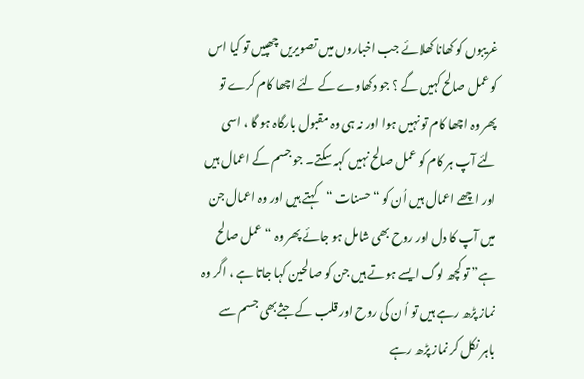غریبوں کو کھانا کھلائے جب اخباروں میں تصویریں چھپیں تو کیا اس کو عمل صالح کہیں گے ؟ جو دکھاوے کے لئے اچھا کام کرے تو پھر وہ اچھا کام تو نہیں ہوا اور نہ ہی وہ مقبول بارگاہ ہو گا ، اسی لئے آپ ہر کام کو عمل صالح نہیں کہہ سکتے۔ جو جسم کے اعمال ہیں اور اچھے اعمال ہیں اُن کو “حسنات “کہتے ہیں اور وہ اعمال جن میں آپ کا دل اور روح بھی شامل ہو جائے پھر وہ “عمل صالح ہے” تو کچھ لوگ ایسے ہوتے ہیں جن کو صالحین کہا جاتا ہے ، اگر وہ نماز پڑھ رہے ہیں تو اُ ن کی روح اور قلب کے جثےبھی جسم سے باہر نکل کر نماز پڑھ رہے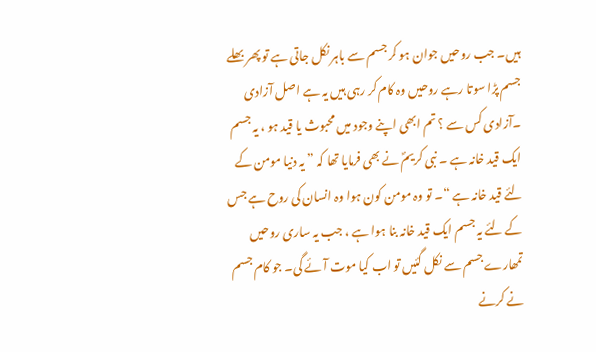ہیں۔ جب روحیں جوان ہو کر جسم سے باہر نکل جاتی ہے تو پھر بھلے جسم پڑا سوتا رہے روحیں وہ کام کر رہی ہیں یہ ہے اصل آزادی ۔آزادی کس سے ؟ تم ابھی اپنے وجود میں محبوث یا قید ہو ، یہ جسم ایک قید خانہ ہے ۔ نبی کریمؐ نے بھی فرمایا تھا کہ ” یہ دنیا مومن کے لئے قید خانہ ہے “۔ تو وہ مومن کون ہوا وہ انسان کی روح ہے جس کے لئے یہ جسم ایک قید خانہ بنا ہوا ہے ، جب یہ ساری روحیں تمھارے جسم سے نکل گئیں تو اب کیا موت آئے گی۔ جو کام جسم نے کرنے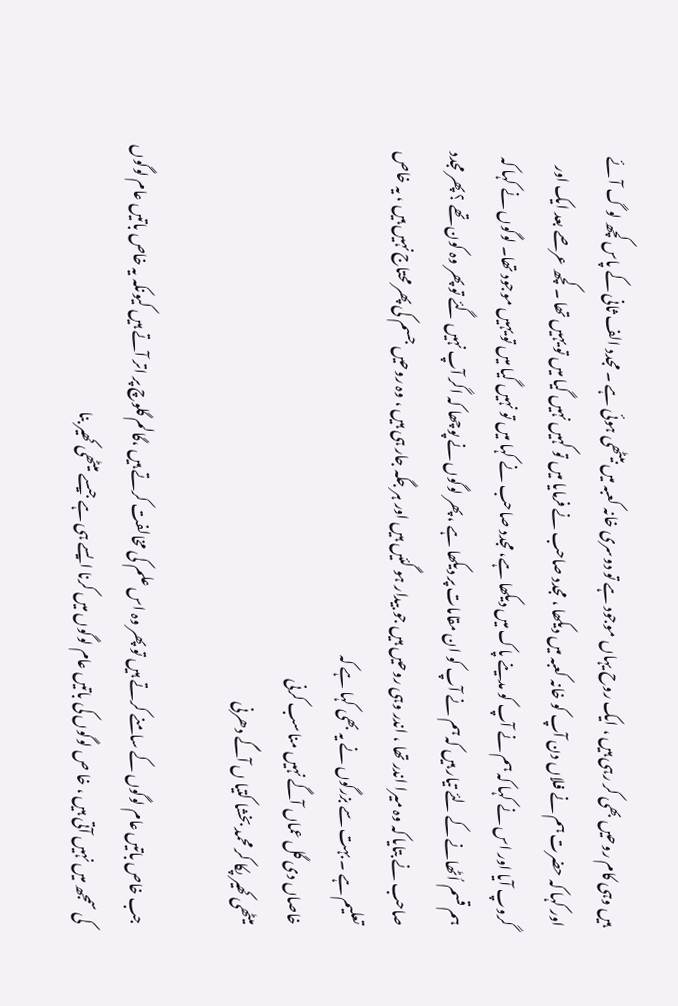ہیں وہی کام روحیں بھی کر رہی ہیں ، ایک روح یہاں موجود ہے تو دوسری خانہ کعبہ میں بیٹھی ہوئی ہے ۔ مجدد الف ثانی کے پاس کچھ لو گ آئے اور کہا کہ حضرت ہم نے فلاں دن آپ کو خانہ کعبہ میں دیکھا ، مجدد صاحب نے فرمایا میں تو کہیں نہیں گیا میں تو یہیں تھا ۔ کچھ عرصے بعد ایک اور گروپ آیا اور اس نے کہا کہ ہم نے آپ کو مدینے پاک میں دیکھا ہے، مجدد صاحب نے کہا میں تو نہیں گیا میں تو یہیں موجود تھا۔ لوگوں نے کہا کہ ہم قسم اُٹھانے کے لئے تیار ہیں کہ ہم نے آپ کو ان مقامات پر دیکھا ہے ، پھر لوگوں نے پوچھا کہ اگر آپ نہیں گئے تو پھر وہ کون تھے ؟ پھر مجدد صاحب نے بتایا کہ وہ میرا اندر تھا ، اندر وہی روحیں ہیں جو بیدار ہو گئیں ہیں اور ہر جگہ جار ہی ہیں ، وہ روحیں جسم کی پھر محتاج نہیں ہیں ، یہ خاص تعلیم ہے ۔ بہت سے بزرگوں نے یہ بھی کہا ہے کہ
خاصاں دی گل عماں آگے نہیں مناسب کرنی
میٹھی کھیر پکا کر محمد بخشا کتیا ں آگے دھرنی

جب خاص باتیں عام لوگوں کے سامنے کرتے ہیں تو پھر وہ اس علم کی مخالفت کرتے ہیں ،گالم گلوچ پر اتر آتے ہیں کیونکہ یہ خاص باتیں عام لوگوں کی سمجھ میں نہیں آتی ہیں ، خا ص لوگوں کی باتیں عام لوگوں میں کرنا ایسے ہی ہے جیسے میٹھی کھیر بنا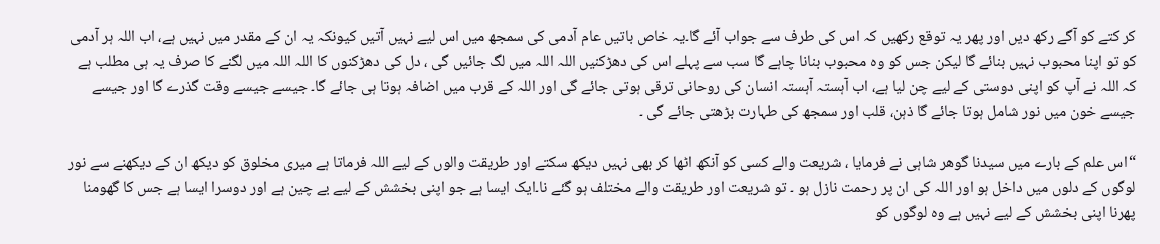کر کتے کو آگے رکھ دیں اور پھر یہ توقع رکھیں کہ اس کی طرف سے جواب آئے گا۔یہ خاص باتیں عام آدمی کی سمجھ میں اس لیے نہیں آتیں کیونکہ یہ ان کے مقدر میں نہیں ہے، اب اللہ ہر آدمی کو تو اپنا محبوب نہیں بنائے گا لیکن جس کو وہ محبوب بنانا چاہے گا سب سے پہلے اس کی دھڑکنیں اللہ اللہ میں لگ جائیں گی ، دل کی دھڑکنوں کا اللہ اللہ میں لگنے کا صرف یہ ہی مطلب ہے کہ اللہ نے آپ کو اپنی دوستی کے لیے چن لیا ہے، اب آہستہ آہستہ انسان کی روحانی ترقی ہوتی جائے گی اور اللہ کے قرب میں اضافہ ہوتا ہی جائے گا۔ جیسے جیسے وقت گذرے گا اور جیسے جیسے خون میں نور شامل ہوتا جائے گا ذہن، قلب اور سمجھ کی طہارت بڑھتی جائے گی ۔

“اس علم کے بارے میں سیدنا گوھر شاہی نے فرمایا ، شریعت والے کسی کو آنکھ اٹھا کر بھی نہیں دیکھ سکتے اور طریقت والوں کے لیے اللہ فرماتا ہے میری مخلوق کو دیکھ ان کے دیکھنے سے نور لوگوں کے دلوں میں داخل ہو اور اللہ کی ان پر رحمت نازل ہو ۔ تو شریعت اور طریقت والے مختلف ہو گئے نا۔ایک ایسا ہے جو اپنی بخشش کے لیے بے چین ہے اور دوسرا ایسا ہے جس کا گھومنا پھرنا اپنی بخشش کے لیے نہیں ہے وہ لوگوں کو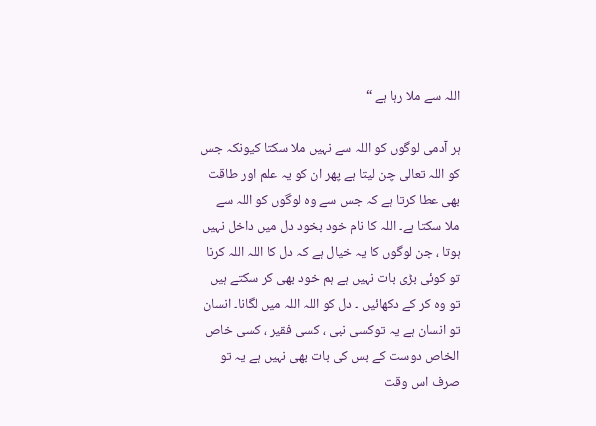اللہ سے ملا رہا ہے “

ہر آدمی لوگوں کو اللہ سے نہیں ملا سکتا کیونکہ جس کو اللہ تعالی چن لیتا ہے پھر ان کو یہ علم اور طاقت بھی عطا کرتا ہے کہ جس سے وہ لوگوں کو اللہ سے ملا سکتا ہے۔ اللہ کا نام خود بخود دل میں داخل نہیں ہوتا ، جن لوگوں کا یہ خیال ہے کہ دل کا اللہ اللہ کرنا تو کوئی بڑی بات نہیں ہے ہم خود بھی کر سکتے ہیں تو وہ کر کے دکھائیں ۔ دل کو اللہ اللہ میں لگانا۔ انسان تو انسان ہے یہ توکسی نبی ، کسی فقیر ، کسی خاص الخاص دوست کے بس کی بات بھی نہیں ہے یہ تو صرف اس وقت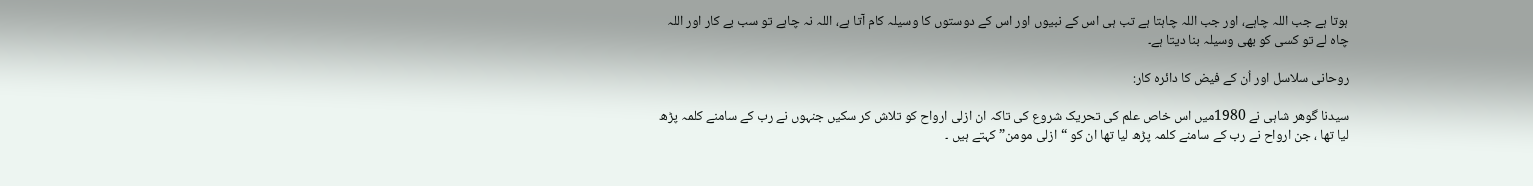ہوتا ہے جب اللہ چاہے، اور جب اللہ چاہتا ہے تب ہی اس کے نبیوں اور اس کے دوستوں کا وسیلہ کام آتا ہے، اللہ نہ چاہے تو سب بے کار اور اللہ چاہ لے تو کسی کو بھی وسیلہ بنا دیتا ہے۔

روحانی سلاسل اور اُن کے فیض کا دائرہ کار:

سیدنا گوھر شاہی نے 1980میں اس خاص علم کی تحریک شروع کی تاکہ ان ازلی ارواح کو تلاش کر سکیں جنہوں نے رب کے سامنے کلمہ پڑھ لیا تھا ، جن ارواح نے رب کے سامنے کلمہ پڑھ لیا تھا ان کو “ازلی مومن” کہتے ہیں ۔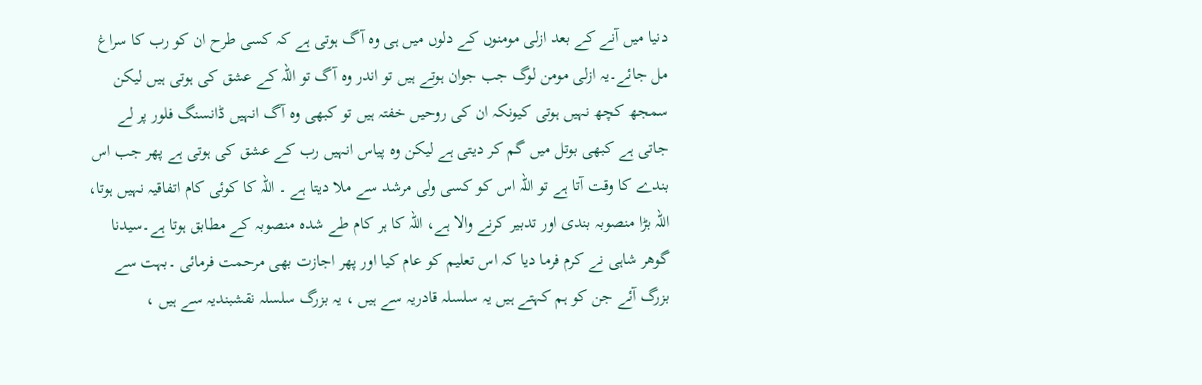دنیا میں آنے کے بعد ازلی مومنوں کے دلوں میں ہی وہ آگ ہوتی ہے کہ کسی طرح ان کو رب کا سراغ مل جائے۔یہ ازلی مومن لوگ جب جوان ہوتے ہیں تو اندر وہ آگ تو اللہ کے عشق کی ہوتی ہیں لیکن سمجھ کچھ نہیں ہوتی کیونکہ ان کی روحیں خفتہ ہیں تو کبھی وہ آگ انہیں ڈانسنگ فلور پر لے جاتی ہے کبھی بوتل میں گم کر دیتی ہے لیکن وہ پیاس انہیں رب کے عشق کی ہوتی ہے پھر جب اس بندے کا وقت آتا ہے تو اللہ اس کو کسی ولی مرشد سے ملا دیتا ہے ۔ اللہ کا کوئی کام اتفاقیہ نہیں ہوتا، اللہ بڑا منصوبہ بندی اور تدبیر کرنے والا ہے، اللہ کا ہر کام طے شدہ منصوبہ کے مطابق ہوتا ہے۔سیدنا گوھر شاہی نے کرم فرما دیا کہ اس تعلیم کو عام کیا اور پھر اجازت بھی مرحمت فرمائی ۔بہت سے بزرگ آئے جن کو ہم کہتے ہیں یہ سلسلہ قادریہ سے ہیں ، یہ بزرگ سلسلہ نقشبندیہ سے ہیں ،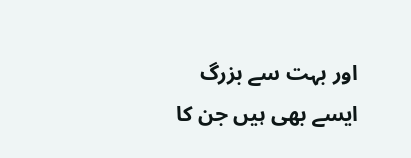اور بہت سے بزرگ ایسے بھی ہیں جن کا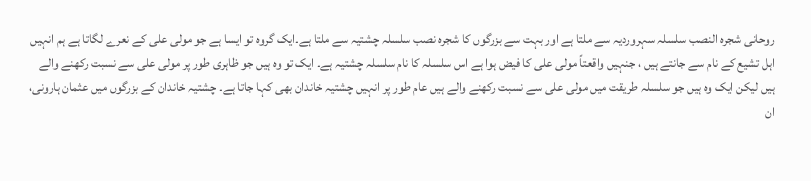روحانی شجرہ النصب سلسلہ سہروردیہ سے ملتا ہے اور بہت سے بزرگوں کا شجرہ نصب سلسلہ چشتیہ سے ملتا ہے۔ایک گروہ تو ایسا ہے جو مولی علی کے نعرے لگاتا ہے ہم انہیں اہل تشیع کے نام سے جانتے ہیں ، جنہیں واقعتاً مولی علی کا فیض ہوا ہے اس سلسلہ کا نام سلسلہ چشتیہ ہے۔ ایک تو وہ ہیں جو ظاہری طور پر مولی علی سے نسبت رکھنے والے ہیں لیکن ایک وہ ہیں جو سلسلہ طریقت میں مولی علی سے نسبت رکھنے والے ہیں عام طور پر انہیں چشتیہ خاندان بھی کہا جاتا ہے۔ چشتیہ خاندان کے بزرگوں میں عثمان ہارونی، ان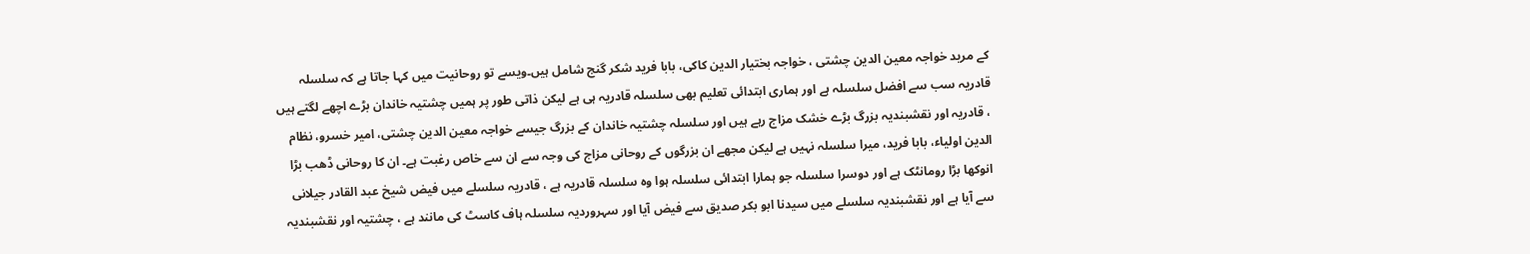کے مرید خواجہ معین الدین چشتی ، خواجہ بختیار الدین کاکی، بابا فرید شکر گنج شامل ہیں۔ویسے تو روحانیت میں کہا جاتا ہے کہ سلسلہ قادریہ سب سے افضل سلسلہ ہے اور ہماری ابتدائی تعلیم بھی سلسلہ قادریہ ہی ہے لیکن ذاتی طور پر ہمیں چشتیہ خاندان بڑے اچھے لگتے ہیں ، قادریہ اور نقشبندیہ بزرگ بڑے خشک مزاج رہے ہیں اور سلسلہ چشتیہ خاندان کے بزرگ جیسے خواجہ معین الدین چشتی، امیر خسرو، نظام الدین اولیاء، بابا فرید، میرا سلسلہ نہیں ہے لیکن مجھے ان بزرگوں کے روحانی مزاج کی وجہ سے ان سے خاص رغبت ہے۔ ان کا روحانی ڈھب بڑا انوکھا بڑا رومانٹک ہے اور دوسرا سلسلہ جو ہمارا ابتدائی سلسلہ ہوا وہ سلسلہ قادریہ ہے ، قادریہ سلسلے میں فیض شیخ عبد القادر جیلانی سے آیا ہے اور نقشبندیہ سلسلے میں سیدنا ابو بکر صدیق سے فیض آیا اور سہروردیہ سلسلہ ہاف کاسٹ کی مانند ہے ، چشتیہ اور نقشبندیہ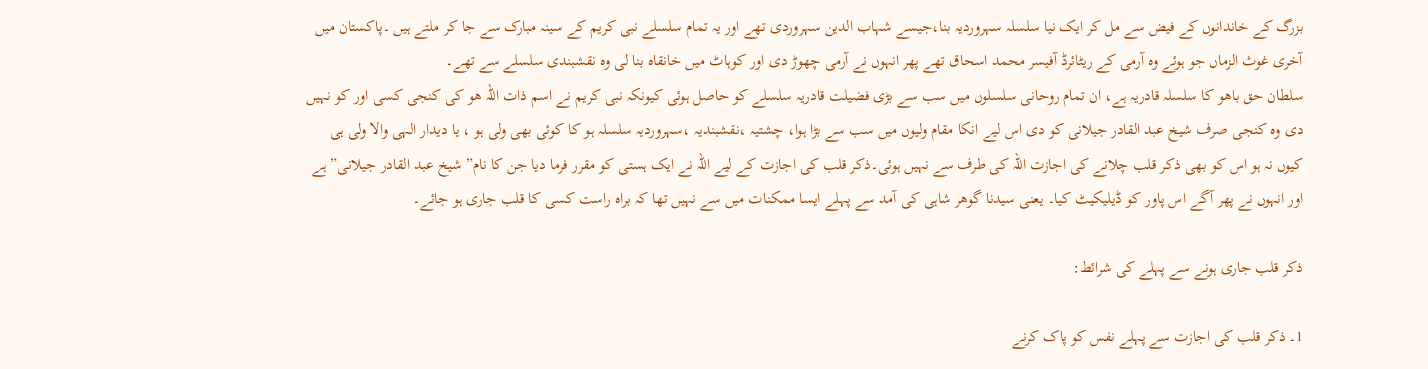بزرگ کے خاندانوں کے فیض سے مل کر ایک نیا سلسلہ سہروردیہ بنا،جیسے شہاب الدین سہروردی تھے اور یہ تمام سلسلے نبی کریم کے سینہ مبارک سے جا کر ملتے ہیں ۔پاکستان میں آخری غوث الزماں جو ہوئے وہ آرمی کے ریٹائرڈ آفیسر محمد اسحاق تھے پھر انہوں نے آرمی چھوڑ دی اور کوہاٹ میں خانقاہ بنا لی وہ نقشبندی سلسلے سے تھے۔
سلطان حق باھو کا سلسلہ قادریہ ہے، ان تمام روحانی سلسلوں میں سب سے بڑی فضیلت قادریہ سلسلے کو حاصل ہوئی کیونکہ نبی کریم نے اسم ذات اللہ ھو کی کنجی کسی اور کو نہیں دی وہ کنجی صرف شیخ عبد القادر جیلانی کو دی اس لیے انکا مقام ولیوں میں سب سے بڑا ہوا، چشتیہ ،نقشبندیہ ،سہروردیہ سلسلہ ہو کا کوئی بھی ولی ہو ، یا دیدار الہی والا ولی ہی کیوں نہ ہو اس کو بھی ذکر قلب چلانے کی اجازت اللہ کی طرف سے نہیں ہوئی۔ذکر قلب کی اجازت کے لیے اللہ نے ایک ہستی کو مقرر فرما دیا جن کا نام” شیخ عبد القادر جیلانی” ہے اور انہوں نے پھر آگے اس پاور کو ڈیلیکیٹ کیا۔ یعنی سیدنا گوھر شاہی کی آمد سے پہلے ایسا ممکنات میں سے نہیں تھا کہ براہ راست کسی کا قلب جاری ہو جائے۔

ذکر قلب جاری ہونے سے پہلے کی شرائط:

1۔ ذکر قلب کی اجازت سے پہلے نفس کو پاک کرنے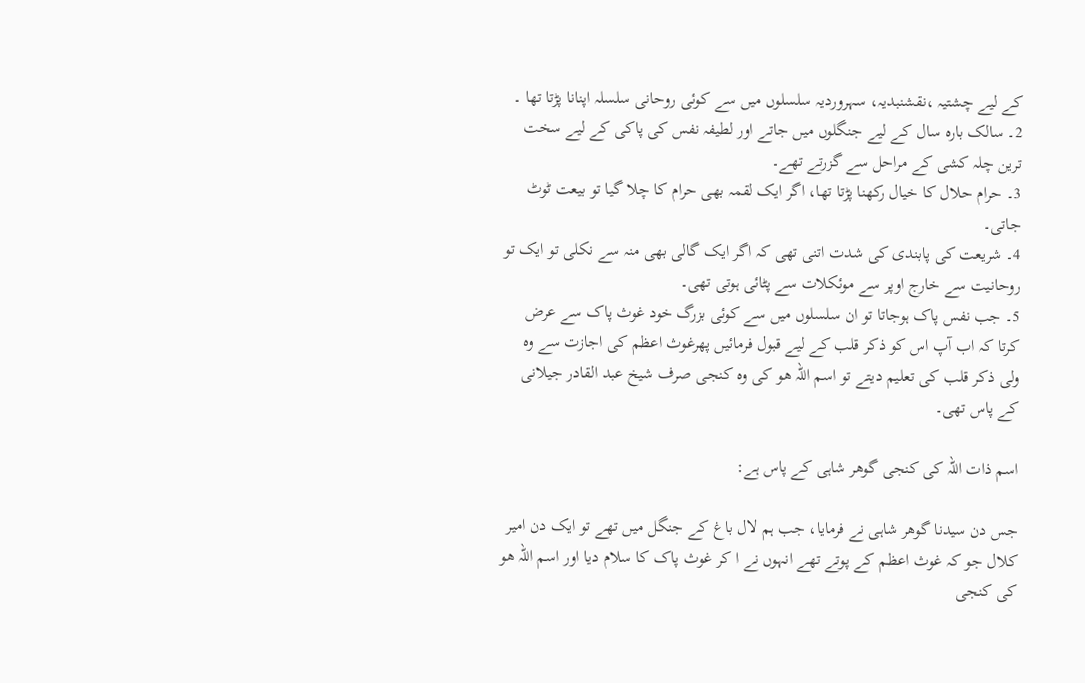کے لیے چشتیہ ،نقشنبدیہ، سہروردیہ سلسلوں میں سے کوئی روحانی سلسلہ اپنانا پڑتا تھا ۔
2۔ سالک بارہ سال کے لیے جنگلوں میں جاتے اور لطیفہ نفس کی پاکی کے لیے سخت ترین چلہ کشی کے مراحل سے گزرتے تھے۔
3۔ حرام حلال کا خیال رکھنا پڑتا تھا، اگر ایک لقمہ بھی حرام کا چلا گیا تو بیعت ٹوٹ جاتی۔
4۔ شریعت کی پابندی کی شدت اتنی تھی کہ اگر ایک گالی بھی منہ سے نکلی تو ایک تو روحانیت سے خارج اوپر سے موئکلات سے پٹائی ہوتی تھی۔
5۔ جب نفس پاک ہوجاتا تو ان سلسلوں میں سے کوئی بزرگ خود غوث پاک سے عرض کرتا کہ اب آپ اس کو ذکر قلب کے لیے قبول فرمائیں پھرغوث اعظم کی اجازت سے وہ ولی ذکر قلب کی تعلیم دیتے تو اسم اللہ ھو کی وہ کنجی صرف شیخ عبد القادر جیلانی کے پاس تھی۔

اسم ذات اللہ کی کنجی گوھر شاہی کے پاس ہے:

جس دن سیدنا گوھر شاہی نے فرمایا، جب ہم لال باغ کے جنگل میں تھے تو ایک دن امیر کلال جو کہ غوث اعظم کے پوتے تھے انہوں نے ا کر غوث پاک کا سلام دیا اور اسم اللہ ھو کی کنجی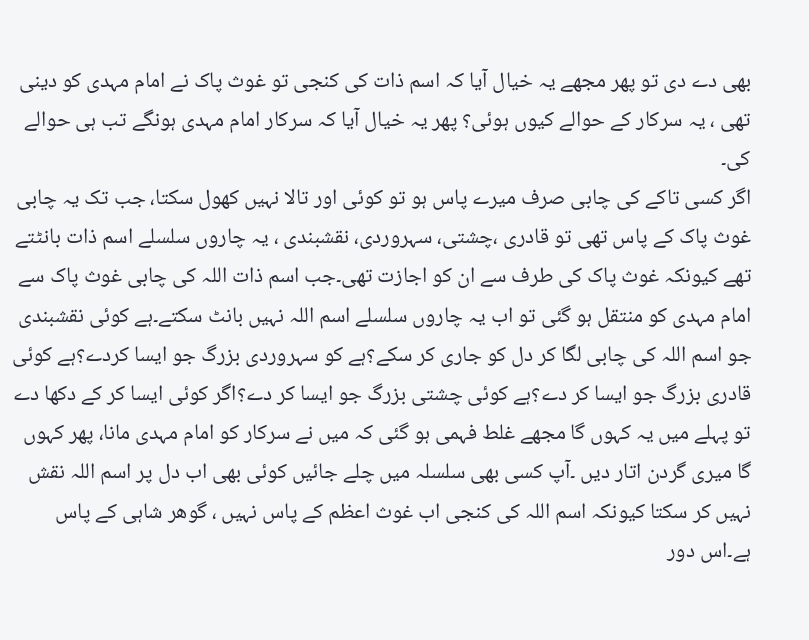بھی دے دی تو پھر مجھے یہ خیال آیا کہ اسم ذات کی کنجی تو غوث پاک نے امام مہدی کو دینی تھی ، یہ سرکار کے حوالے کیوں ہوئی؟ پھر یہ خیال آیا کہ سرکار امام مہدی ہونگے تب ہی حوالے کی۔
اگر کسی تاکے کی چابی صرف میرے پاس ہو تو کوئی اور تالا نہیں کھول سکتا، جب تک یہ چابی غوث پاک کے پاس تھی تو قادری ،چشتی، سہروردی، نقشبندی ، یہ چاروں سلسلے اسم ذات بانٹتے تھے کیونکہ غوث پاک کی طرف سے ان کو اجازت تھی۔جب اسم ذات اللہ کی چابی غوث پاک سے امام مہدی کو منتقل ہو گئی تو اب یہ چاروں سلسلے اسم اللہ نہیں بانٹ سکتے۔ہے کوئی نقشبندی جو اسم اللہ کی چابی لگا کر دل کو جاری کر سکے؟ہے کو سہروردی بزرگ جو ایسا کردے؟ہے کوئی قادری بزرگ جو ایسا کر دے؟ہے کوئی چشتی بزرگ جو ایسا کر دے؟اگر کوئی ایسا کر کے دکھا دے تو پہلے میں یہ کہوں گا مجھے غلط فہمی ہو گئی کہ میں نے سرکار کو امام مہدی مانا، پھر کہوں گا میری گردن اتار دیں ۔آپ کسی بھی سلسلہ میں چلے جائیں کوئی بھی اب دل پر اسم اللہ نقش نہیں کر سکتا کیونکہ اسم اللہ کی کنجی اب غوث اعظم کے پاس نہیں ، گوھر شاہی کے پاس ہے۔اس دور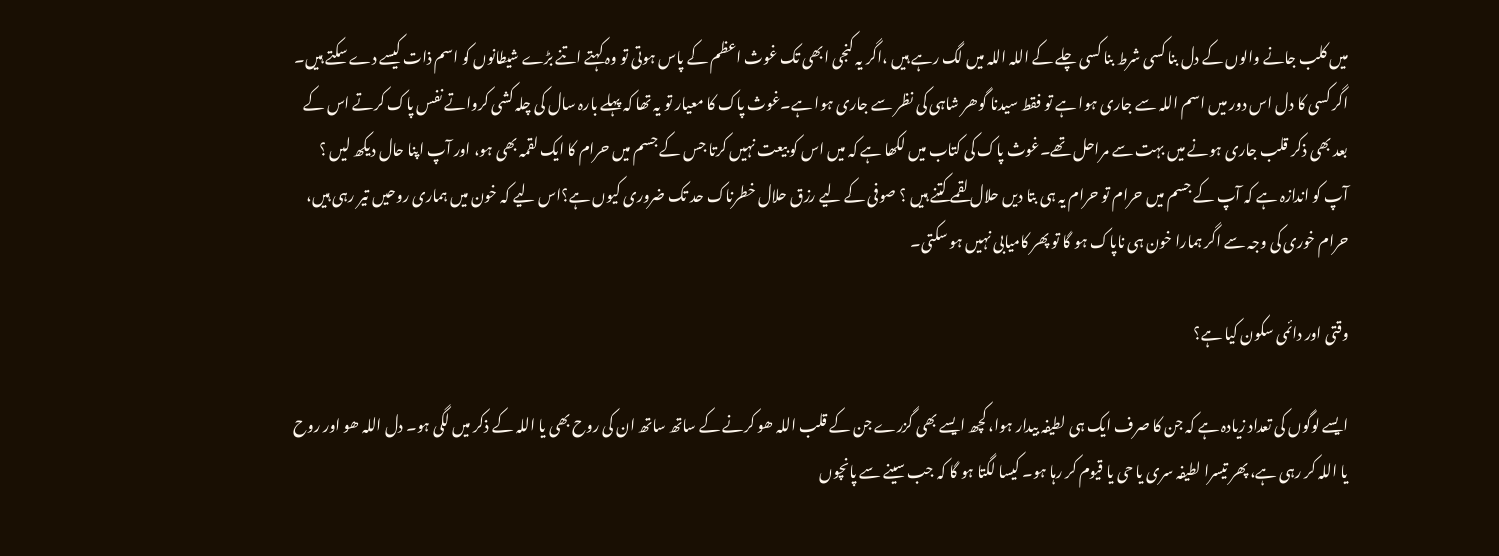میں کلب جانے والوں کے دل بنا کسی شرط بنا کسی چلے کے اللہ اللہ میں لگ رہے ہیں ،اگر یہ کنجی ابھی تک غوث اعظم کے پاس ہوتی تو وہ کہتے اتنے بڑے شیطانوں کو اسم ذات کیسے دے سکتے ہیں۔ اگر کسی کا دل اس دور میں اسم اللہ سے جاری ہوا ہے تو فقط سیدنا گوھر شاہی کی نظر سے جاری ہوا ہے۔غوث پاک کا معیار تو یہ تھا کہ پہلے بارہ سال کی چلہ کشی کرواتے نفس پاک کرتے اس کے بعد بھی ذکر قلب جاری ہونے میں بہت سے مراحل تھے۔غوث پاک کی کتاب میں لکھا ہے کہ میں اس کو بیعت نہیں کرتا جس کے جسم میں حرام کا ایک لقمہ بھی ہو، اور آپ اپنا حال دیکھ لیں ؟ آپ کو اندازہ ہے کہ آپ کے جسم میں حرام تو حرام یہ ہی بتا دیں حلال لقمے کتنے ہیں ؟ صوفی کے لیے رزق حلال خطرناک حد تک ضروری کیوں ہے؟اس لیے کہ خون میں ہماری روحیں تیر رہی ہیں، حرام خوری کی وجہ سے اگر ہمارا خون ہی ناپاک ہو گا تو پھر کامیابی نہیں ہو سکتی۔

وقتی اور دائمی سکون کیا ہے؟

ایسے لوگوں کی تعداد زیادہ ہے کہ جن کا صرف ایک ہی لطیفہ بیدار ہوا، کچھ ایسے بھی گزرے جن کے قلب اللہ ھو کرنے کے ساتھ ساتھ ان کی روح بھی یا اللہ کے ذکر میں لگی ہو۔ دل اللہ ھو اور روح یا اللہ کر رہی ہے، پھر تیسرا لطیفہ سری یا حی یا قیوم کر رہا ہو۔ کیسا لگتا ہو گا کہ جب سینے سے پانچوں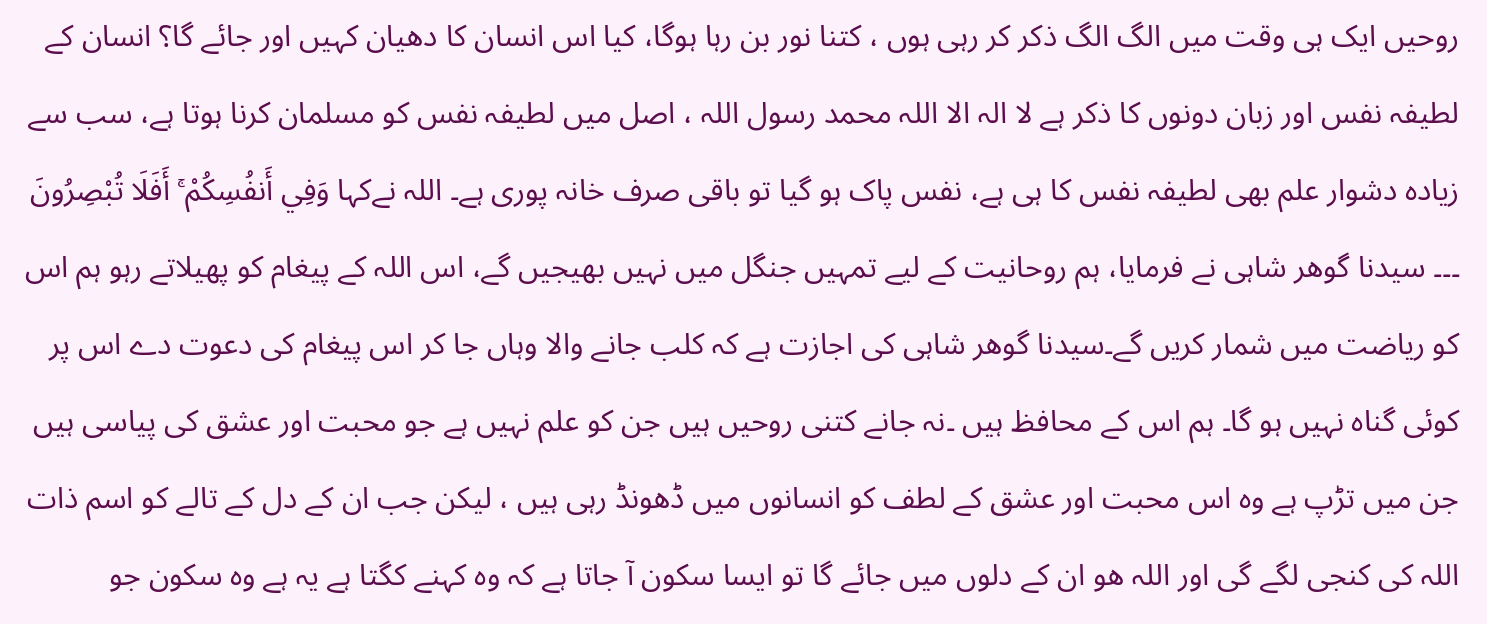روحیں ایک ہی وقت میں الگ الگ ذکر کر رہی ہوں ، کتنا نور بن رہا ہوگا، کیا اس انسان کا دھیان کہیں اور جائے گا؟ انسان کے لطیفہ نفس اور زبان دونوں کا ذکر ہے لا الہ الا اللہ محمد رسول اللہ ، اصل میں لطیفہ نفس کو مسلمان کرنا ہوتا ہے، سب سے زیادہ دشوار علم بھی لطیفہ نفس کا ہی ہے، نفس پاک ہو گیا تو باقی صرف خانہ پوری ہے۔ اللہ نےکہا وَفِي أَنفُسِكُمْ ۚ أَفَلَا تُبْصِرُونَ ۔۔۔ سیدنا گوھر شاہی نے فرمایا، ہم روحانیت کے لیے تمہیں جنگل میں نہیں بھیجیں گے، اس اللہ کے پیغام کو پھیلاتے رہو ہم اس کو ریاضت میں شمار کریں گے۔سیدنا گوھر شاہی کی اجازت ہے کہ کلب جانے والا وہاں جا کر اس پیغام کی دعوت دے اس پر کوئی گناہ نہیں ہو گا۔ ہم اس کے محافظ ہیں ۔نہ جانے کتنی روحیں ہیں جن کو علم نہیں ہے جو محبت اور عشق کی پیاسی ہیں جن میں تڑپ ہے وہ اس محبت اور عشق کے لطف کو انسانوں میں ڈھونڈ رہی ہیں ، لیکن جب ان کے دل کے تالے کو اسم ذات اللہ کی کنجی لگے گی اور اللہ ھو ان کے دلوں میں جائے گا تو ایسا سکون آ جاتا ہے کہ وہ کہنے کگتا ہے یہ ہے وہ سکون جو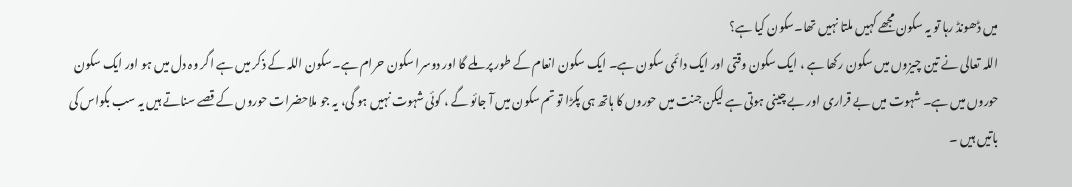میں ڈھونڈ رہا تو یہ سکون مجھے کہیں ملتا نہیں تھا۔سکون کیا ہے؟
اللہ تعالی نے تین چیزوں میں سکون رکھا ہے ، ایک سکون وقتی اور ایک دائمی سکون ہے۔ ایک سکون انعام کے طور پر ملے گا اور دوسرا سکون حرام ہے۔سکون اللہ کے ذکر میں ہے اگر وہ دل میں ہو اور ایک سکون حوروں میں ہے۔ شہوت میں بے قراری اور بے چینی ہوتی ہے لیکن جنت میں حوروں کا ہاتھ ہی پکڑا تو تم سکون میں آ جائو گے ، کوئی شہوت نہیں ہو گی، یہ جو ملاحضرات حوروں کے قصے سناتے ہیں یہ سب بکواس کی باتیں ہیں ۔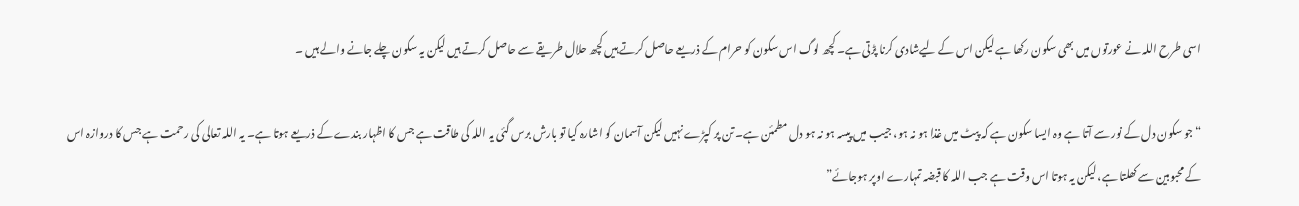اسی طرح اللہ نے عورتوں میں بھی سکون رکھا ہے لیکن اس کے لیےشادی کرنا پڑتی ہے۔ کچھ لوگ اس سکون کو حرام کے ذریعے حاصل کرتے ہیں کچھ حلال طریقے سے حاصل کرتے ہیں لیکن یہ سکون چلے جانے والے ہیں ۔

“جو سکون دل کے نور سے آتا ہے وہ ایسا سکون ہے کہ پیٹ میں غذا ہو نہ ہو، جیب میں پیسہ ہو نہ ہو دل مطمئن ہے۔ تن پر کپڑے نہیں لیکن آسمان کو اشارہ کیا تو بارش برس گئی یہ اللہ کی طاقت ہے جس کا اظہار بندے کے ذریعے ہوتا ہے۔ یہ اللہ تعالی کی رحمت ہے جس کا دروازہ اس کے محبوبین سے کھلتا ہے، لیکن یہ ہوتا اس وقت ہے جب اللہ کا قبضہ تمہارے اوپر ہوجائے”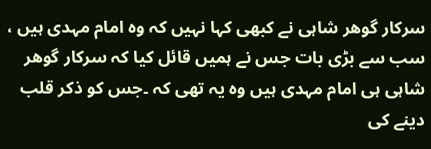سرکار گوھر شاہی نے کبھی کہا نہیں کہ وہ امام مہدی ہیں ، سب سے بڑی بات جس نے ہمیں قائل کیا کہ سرکار گوھر شاہی ہی امام مہدی ہیں وہ یہ تھی کہ ۔جس کو ذکر قلب دینے کی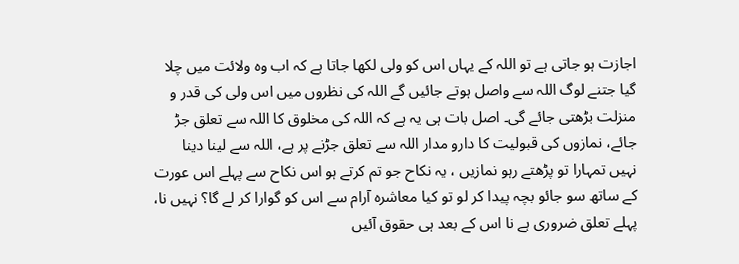اجازت ہو جاتی ہے تو اللہ کے یہاں اس کو ولی لکھا جاتا ہے کہ اب وہ ولائت میں چلا گیا جتنے لوگ اللہ سے واصل ہوتے جائیں گے اللہ کی نظروں میں اس ولی کی قدر و منزلت بڑھتی جائے گی۔ اصل بات ہی یہ ہے کہ اللہ کی مخلوق کا اللہ سے تعلق جڑ جائے، نمازوں کی قبولیت کا دارو مدار اللہ سے تعلق جڑنے پر ہے، اللہ سے لینا دینا نہیں تمہارا تو پڑھتے رہو نمازیں ، یہ نکاح جو تم کرتے ہو اس نکاح سے پہلے اس عورت کے ساتھ سو جائو بچہ پیدا کر لو تو کیا معاشرہ آرام سے اس کو گوارا کر لے گا؟ نہیں نا، پہلے تعلق ضروری ہے نا اس کے بعد ہی حقوق آئیں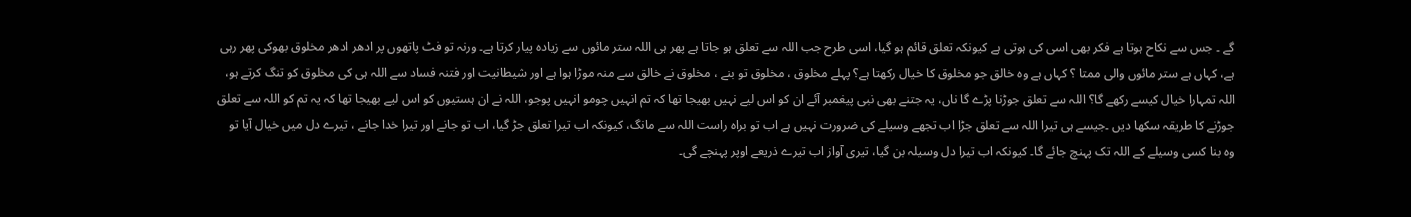گے ۔ جس سے نکاح ہوتا ہے فکر بھی اسی کی ہوتی ہے کیونکہ تعلق قائم ہو گیا، اسی طرح جب اللہ سے تعلق ہو جاتا ہے پھر ہی اللہ ستر مائوں سے زیادہ پیار کرتا ہے۔ ورنہ تو فٹ پاتھوں پر ادھر ادھر مخلوق بھوکی پھر رہی ہے، کہاں ہے ستر مائوں والی ممتا ؟ کہاں ہے وہ خالق جو مخلوق کا خیال رکھتا ہے؟ پہلے مخلوق ، مخلوق تو بنے ، مخلوق نے خالق سے منہ موڑا ہوا ہے اور شیطانیت اور فتنہ فساد سے اللہ ہی کی مخلوق کو تنگ کرتے ہو، اللہ تمہارا خیال کیسے رکھے گا؟ اللہ سے تعلق جوڑنا پڑے گا ناں، یہ جتنے بھی نبی پیغمبر آئے ان کو اس لیے نہیں بھیجا تھا کہ تم انہیں چومو انہیں پوجو، اللہ نے ان ہستیوں کو اس لیے بھیجا تھا کہ یہ تم کو اللہ سے تعلق جوڑنے کا طریقہ سکھا دیں ۔جیسے ہی تیرا اللہ سے تعلق جڑا اب تجھے وسیلے کی ضرورت نہیں ہے اب تو براہ راست اللہ سے مانگ، کیونکہ اب تیرا تعلق جڑ گیا، اب تو جانے اور تیرا خدا جانے ، تیرے دل میں خیال آیا تو وہ بنا کسی وسیلے کے اللہ تک پہنچ جائے گا۔ کیونکہ اب تیرا دل وسیلہ بن گیا، تیری آواز اب تیرے ذریعے اوپر پہنچے گی۔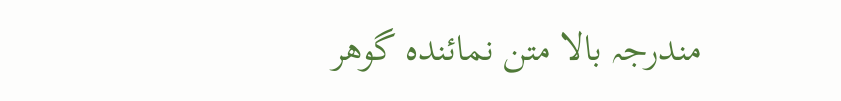مندرجہ بالا متن نمائندہ گوھر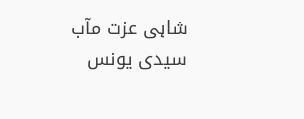شاہی عزت مآب سیدی یونس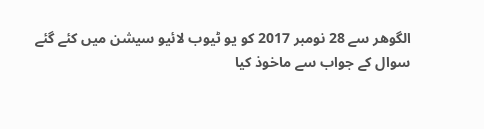الگوھر سے 28 نومبر 2017 کو یو ٹیوب لائیو سیشن میں کئے گئے سوال کے جواب سے ماخوذ کیا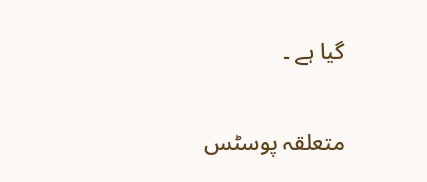گیا ہے ۔

متعلقہ پوسٹس